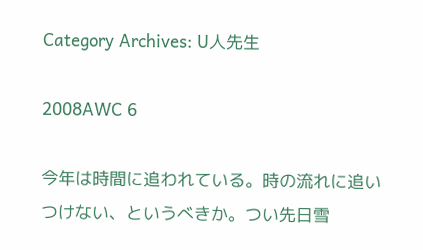Category Archives: U人先生

2008AWC 6

今年は時間に追われている。時の流れに追いつけない、というべきか。つい先日雪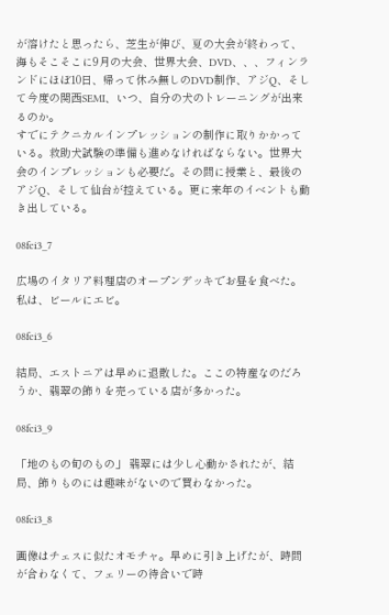が溶けたと思ったら、芝生が伸び、夏の大会が終わって、海もそこそこに9月の大会、世界大会、DVD、、、フィンランドにほぼ10日、帰って休み無しのDVD制作、アジQ、そして今度の関西SEMI、いつ、自分の犬のトレーニングが出来るのか。
すでにテクニカルインプレッションの制作に取りかかっている。救助犬試験の準備も進めなければならない。世界大会のインプレッションも必要だ。その間に授業と、最後のアジQ、そして仙台が控えている。更に来年のイベントも動き出している。

08fci3_7

広場のイタリア料理店のオープンデッキでお昼を食べた。私は、ビールにエビ。

08fci3_6

結局、エストニアは早めに退散した。ここの特産なのだろうか、翡翠の飾りを売っている店が多かった。

08fci3_9

「地のもの旬のもの」 翡翠には少し心動かされたが、結局、飾りものには趣味がないので買わなかった。

08fci3_8

画像はチェスに似たオモチャ。早めに引き上げたが、時間が合わなくて、フェリーの待合いで時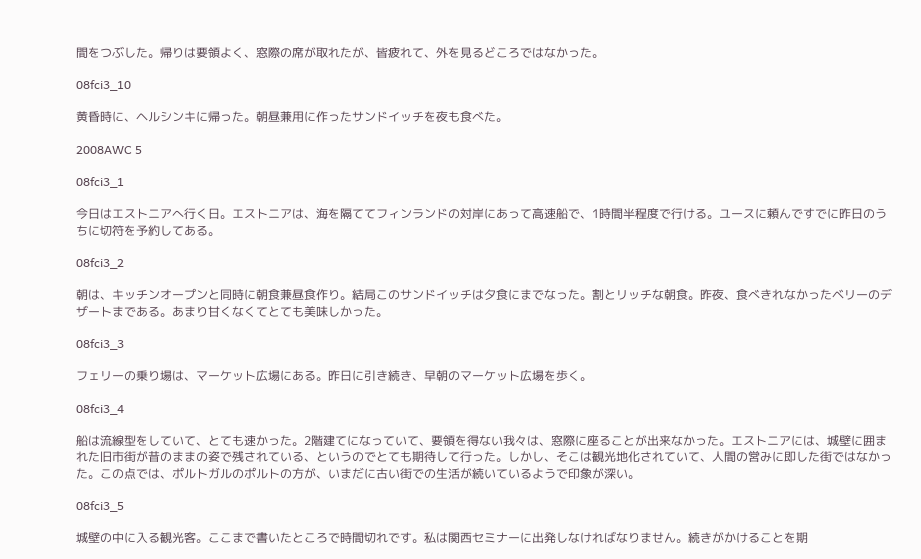間をつぶした。帰りは要領よく、窓際の席が取れたが、皆疲れて、外を見るどころではなかった。

08fci3_10

黄昏時に、ヘルシンキに帰った。朝昼兼用に作ったサンドイッチを夜も食べた。

2008AWC 5

08fci3_1

今日はエストニアへ行く日。エストニアは、海を隔ててフィンランドの対岸にあって高速船で、1時間半程度で行ける。ユースに頼んですでに昨日のうちに切符を予約してある。

08fci3_2

朝は、キッチンオープンと同時に朝食兼昼食作り。結局このサンドイッチは夕食にまでなった。割とリッチな朝食。昨夜、食べきれなかったベリーのデザートまである。あまり甘くなくてとても美味しかった。

08fci3_3

フェリーの乗り場は、マーケット広場にある。昨日に引き続き、早朝のマーケット広場を歩く。

08fci3_4

船は流線型をしていて、とても速かった。2階建てになっていて、要領を得ない我々は、窓際に座ることが出来なかった。エストニアには、城壁に囲まれた旧市街が昔のままの姿で残されている、というのでとても期待して行った。しかし、そこは観光地化されていて、人間の営みに即した街ではなかった。この点では、ポルトガルのポルトの方が、いまだに古い街での生活が続いているようで印象が深い。

08fci3_5

城壁の中に入る観光客。ここまで書いたところで時間切れです。私は関西セミナーに出発しなければなりません。続きがかけることを期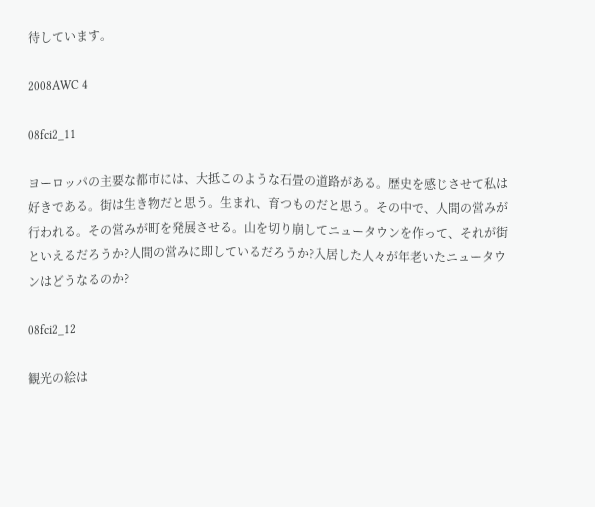待しています。

2008AWC 4

08fci2_11

ヨーロッパの主要な都市には、大抵このような石畳の道路がある。歴史を感じさせて私は好きである。街は生き物だと思う。生まれ、育つものだと思う。その中で、人間の営みが行われる。その営みが町を発展させる。山を切り崩してニュータウンを作って、それが街といえるだろうか?人間の営みに即しているだろうか?入居した人々が年老いたニュータウンはどうなるのか?

08fci2_12

観光の絵は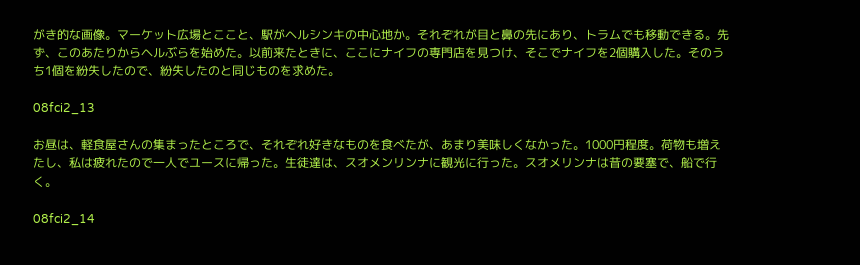がき的な画像。マーケット広場とここと、駅がヘルシンキの中心地か。それぞれが目と鼻の先にあり、トラムでも移動できる。先ず、このあたりからヘルぶらを始めた。以前来たときに、ここにナイフの専門店を見つけ、そこでナイフを2個購入した。そのうち1個を紛失したので、紛失したのと同じものを求めた。

08fci2_13

お昼は、軽食屋さんの集まったところで、それぞれ好きなものを食べたが、あまり美味しくなかった。1000円程度。荷物も増えたし、私は疲れたので一人でユースに帰った。生徒達は、スオメンリンナに観光に行った。スオメリンナは昔の要塞で、船で行く。

08fci2_14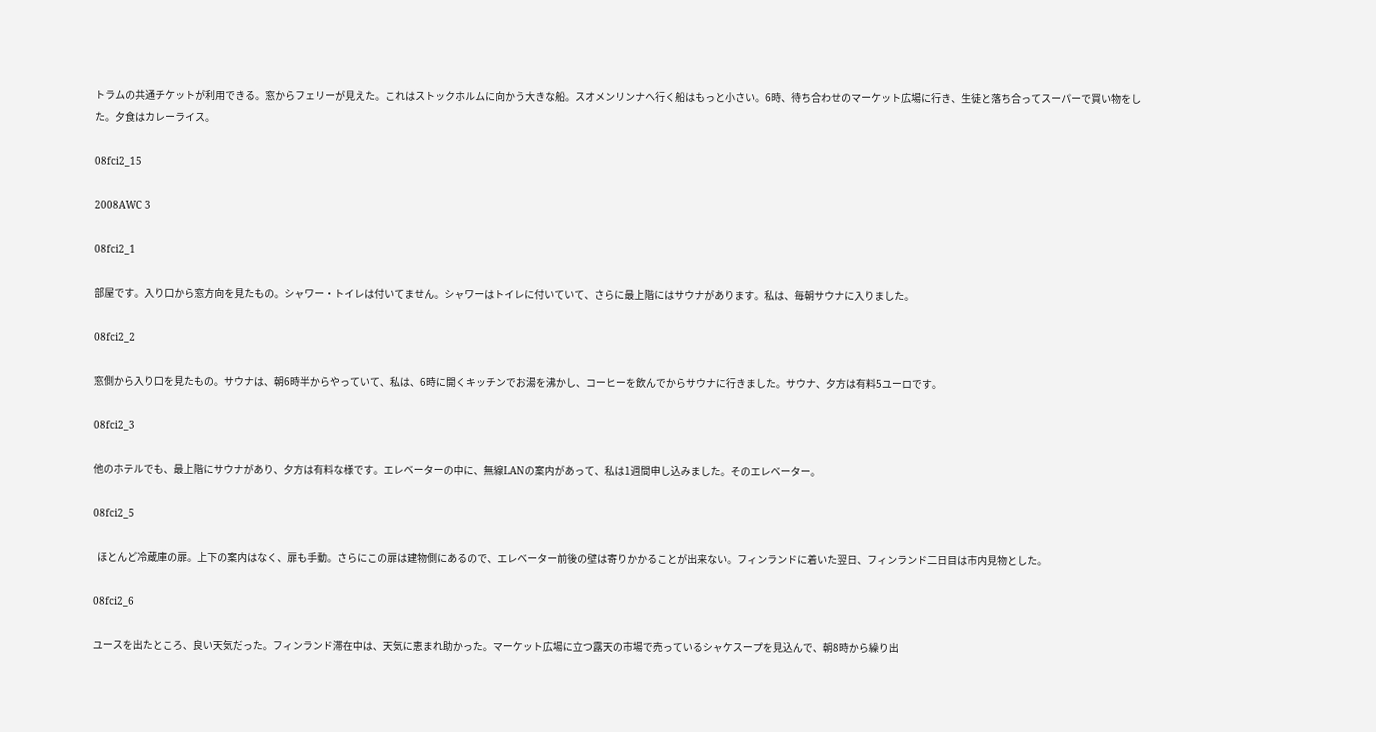トラムの共通チケットが利用できる。窓からフェリーが見えた。これはストックホルムに向かう大きな船。スオメンリンナへ行く船はもっと小さい。6時、待ち合わせのマーケット広場に行き、生徒と落ち合ってスーパーで買い物をした。夕食はカレーライス。

08fci2_15

2008AWC 3

08fci2_1

部屋です。入り口から窓方向を見たもの。シャワー・トイレは付いてません。シャワーはトイレに付いていて、さらに最上階にはサウナがあります。私は、毎朝サウナに入りました。

08fci2_2

窓側から入り口を見たもの。サウナは、朝6時半からやっていて、私は、6時に開くキッチンでお湯を沸かし、コーヒーを飲んでからサウナに行きました。サウナ、夕方は有料5ユーロです。

08fci2_3

他のホテルでも、最上階にサウナがあり、夕方は有料な様です。エレベーターの中に、無線LANの案内があって、私は1週間申し込みました。そのエレベーター。

08fci2_5

  ほとんど冷蔵庫の扉。上下の案内はなく、扉も手動。さらにこの扉は建物側にあるので、エレベーター前後の壁は寄りかかることが出来ない。フィンランドに着いた翌日、フィンランド二日目は市内見物とした。

08fci2_6

ユースを出たところ、良い天気だった。フィンランド滞在中は、天気に恵まれ助かった。マーケット広場に立つ露天の市場で売っているシャケスープを見込んで、朝8時から繰り出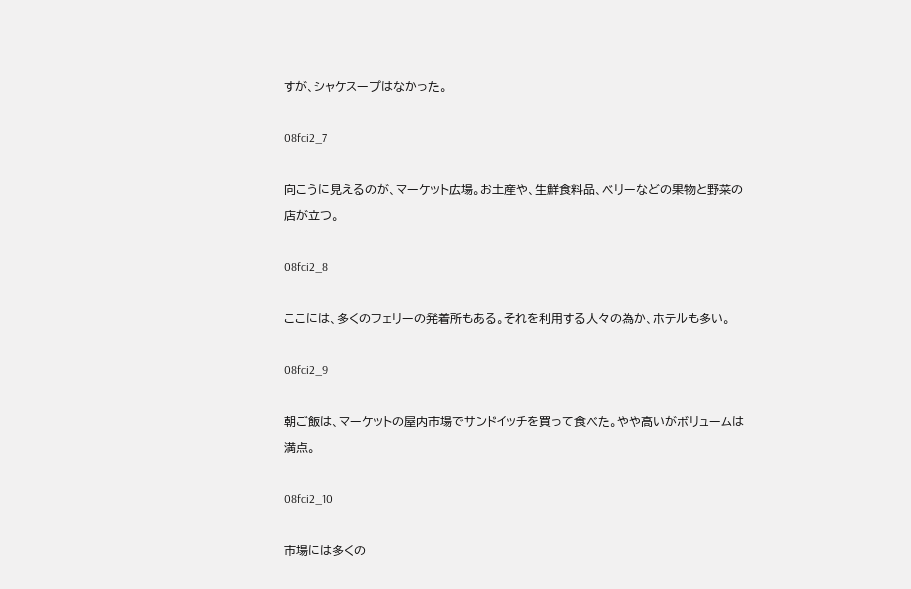すが、シャケスープはなかった。

08fci2_7

向こうに見えるのが、マーケット広場。お土産や、生鮮食料品、ベリーなどの果物と野菜の店が立つ。

08fci2_8

ここには、多くのフェリーの発着所もある。それを利用する人々の為か、ホテルも多い。

08fci2_9

朝ご飯は、マーケットの屋内市場でサンドイッチを買って食べた。やや高いがボリュームは満点。

08fci2_10

市場には多くの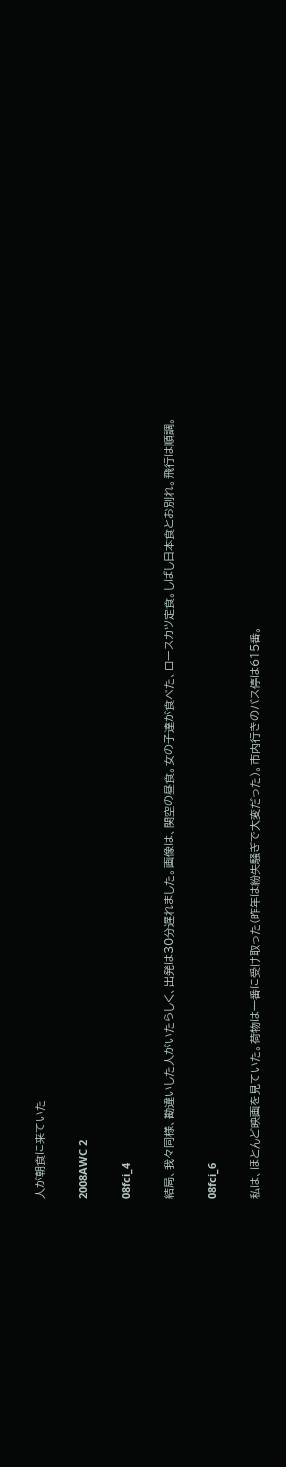人が朝食に来ていた

2008AWC 2

08fci_4

結局、我々同様、勘違いした人がいたらしく、出発は30分遅れました。画像は、関空の昼食。女の子達が食べた、ロースカツ定食。しばし日本食とお別れ。飛行は順調。

08fci_6

私は、ほとんど映画を見ていた。荷物は一番に受け取った(昨年は紛失騒ぎで大変だった)。市内行きのバス停は615番。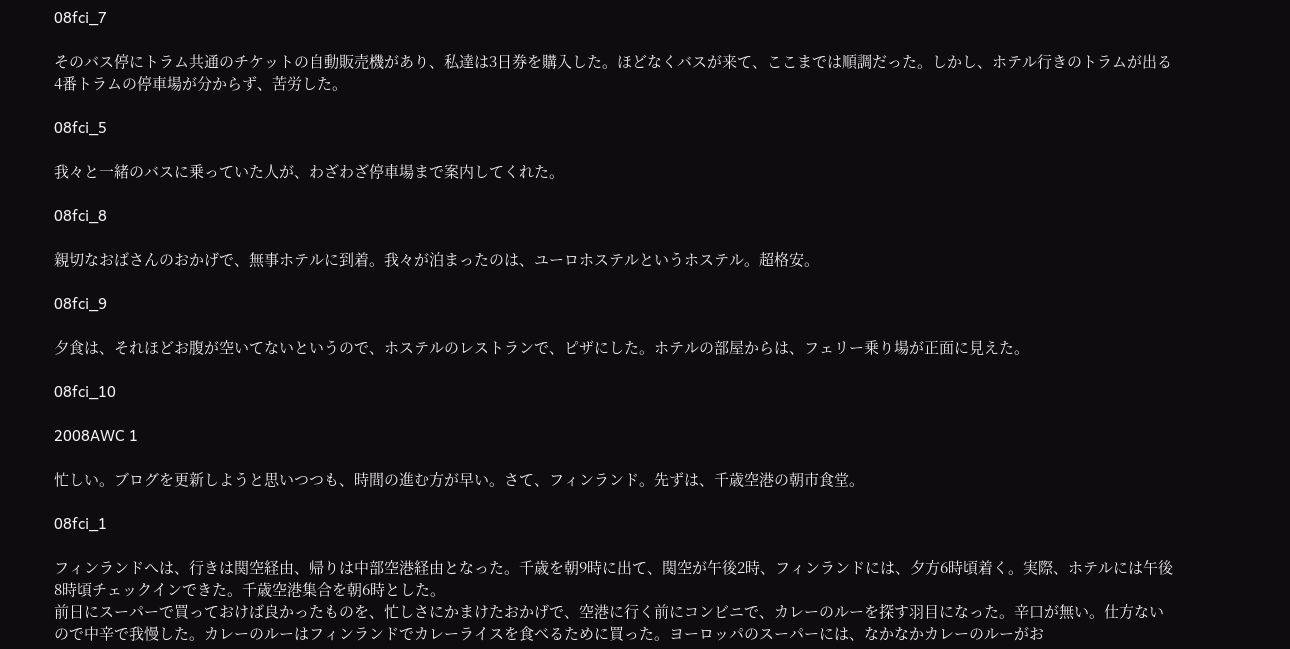08fci_7

そのバス停にトラム共通のチケットの自動販売機があり、私達は3日券を購入した。ほどなくバスが来て、ここまでは順調だった。しかし、ホテル行きのトラムが出る4番トラムの停車場が分からず、苦労した。

08fci_5

我々と一緒のバスに乗っていた人が、わざわざ停車場まで案内してくれた。

08fci_8

親切なおばさんのおかげで、無事ホテルに到着。我々が泊まったのは、ユーロホステルというホステル。超格安。

08fci_9

夕食は、それほどお腹が空いてないというので、ホステルのレストランで、ピザにした。ホテルの部屋からは、フェリー乗り場が正面に見えた。

08fci_10

2008AWC 1

忙しい。ブログを更新しようと思いつつも、時間の進む方が早い。さて、フィンランド。先ずは、千歳空港の朝市食堂。

08fci_1

フィンランドへは、行きは関空経由、帰りは中部空港経由となった。千歳を朝9時に出て、関空が午後2時、フィンランドには、夕方6時頃着く。実際、ホテルには午後8時頃チェックインできた。千歳空港集合を朝6時とした。
前日にスーパーで買っておけば良かったものを、忙しさにかまけたおかげで、空港に行く前にコンビニで、カレーのルーを探す羽目になった。辛口が無い。仕方ないので中辛で我慢した。カレーのルーはフィンランドでカレーライスを食べるために買った。ヨーロッパのスーパーには、なかなかカレーのルーがお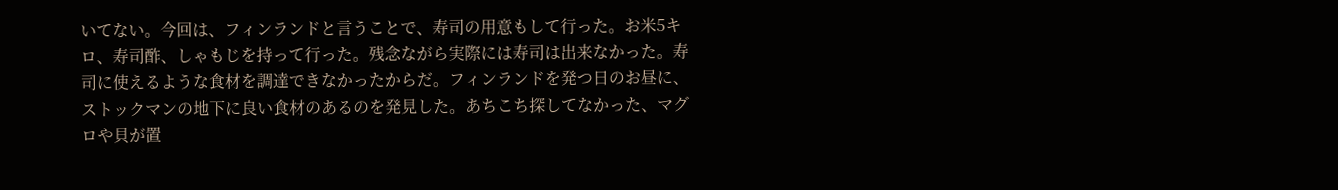いてない。今回は、フィンランドと言うことで、寿司の用意もして行った。お米5キロ、寿司酢、しゃもじを持って行った。残念ながら実際には寿司は出来なかった。寿司に使えるような食材を調達できなかったからだ。フィンランドを発つ日のお昼に、ストックマンの地下に良い食材のあるのを発見した。あちこち探してなかった、マグロや貝が置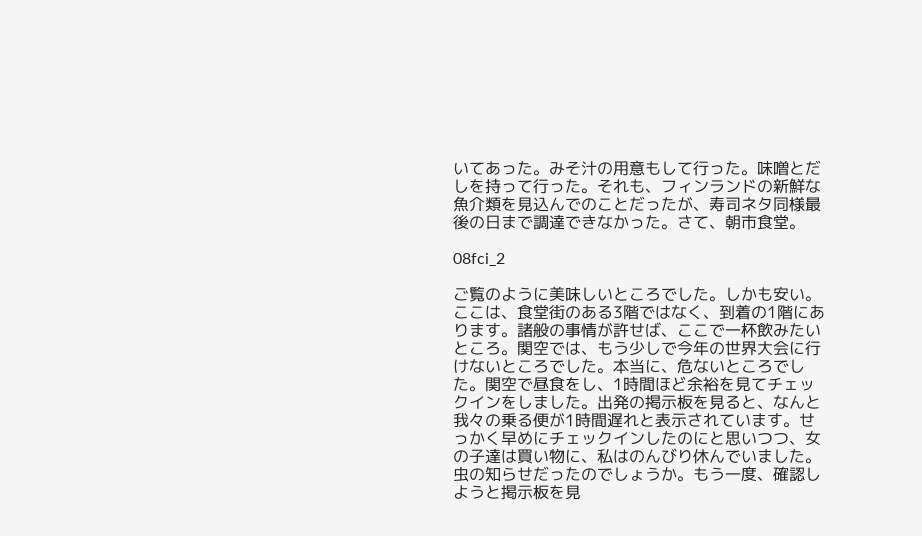いてあった。みそ汁の用意もして行った。味噌とだしを持って行った。それも、フィンランドの新鮮な魚介類を見込んでのことだったが、寿司ネタ同様最後の日まで調達できなかった。さて、朝市食堂。

08fci_2

ご覧のように美味しいところでした。しかも安い。ここは、食堂街のある3階ではなく、到着の1階にあります。諸般の事情が許せば、ここで一杯飲みたいところ。関空では、もう少しで今年の世界大会に行けないところでした。本当に、危ないところでした。関空で昼食をし、1時間ほど余裕を見てチェックインをしました。出発の掲示板を見ると、なんと我々の乗る便が1時間遅れと表示されています。せっかく早めにチェックインしたのにと思いつつ、女の子達は買い物に、私はのんびり休んでいました。虫の知らせだったのでしょうか。もう一度、確認しようと掲示板を見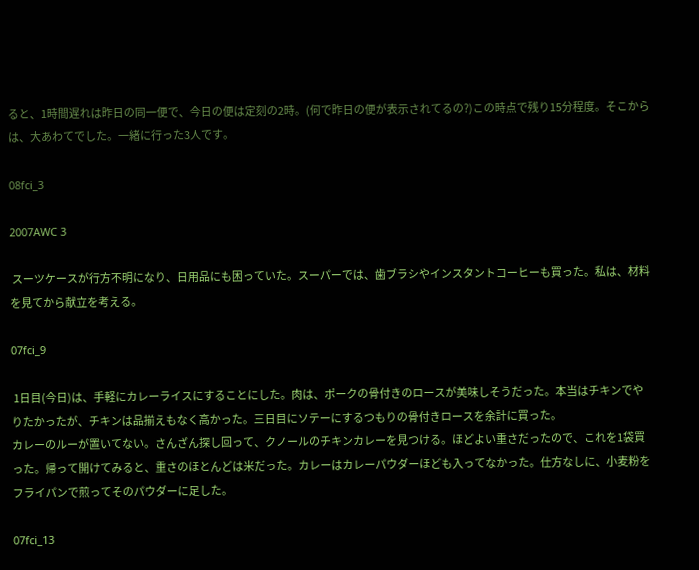ると、1時間遅れは昨日の同一便で、今日の便は定刻の2時。(何で昨日の便が表示されてるの?)この時点で残り15分程度。そこからは、大あわてでした。一緒に行った3人です。

08fci_3

2007AWC 3

 スーツケースが行方不明になり、日用品にも困っていた。スーパーでは、歯ブラシやインスタントコーヒーも買った。私は、材料を見てから献立を考える。

07fci_9

 1日目(今日)は、手軽にカレーライスにすることにした。肉は、ポークの骨付きのロースが美味しそうだった。本当はチキンでやりたかったが、チキンは品揃えもなく高かった。三日目にソテーにするつもりの骨付きロースを余計に買った。
カレーのルーが置いてない。さんざん探し回って、クノールのチキンカレーを見つける。ほどよい重さだったので、これを1袋買った。帰って開けてみると、重さのほとんどは米だった。カレーはカレーパウダーほども入ってなかった。仕方なしに、小麦粉をフライパンで煎ってそのパウダーに足した。

07fci_13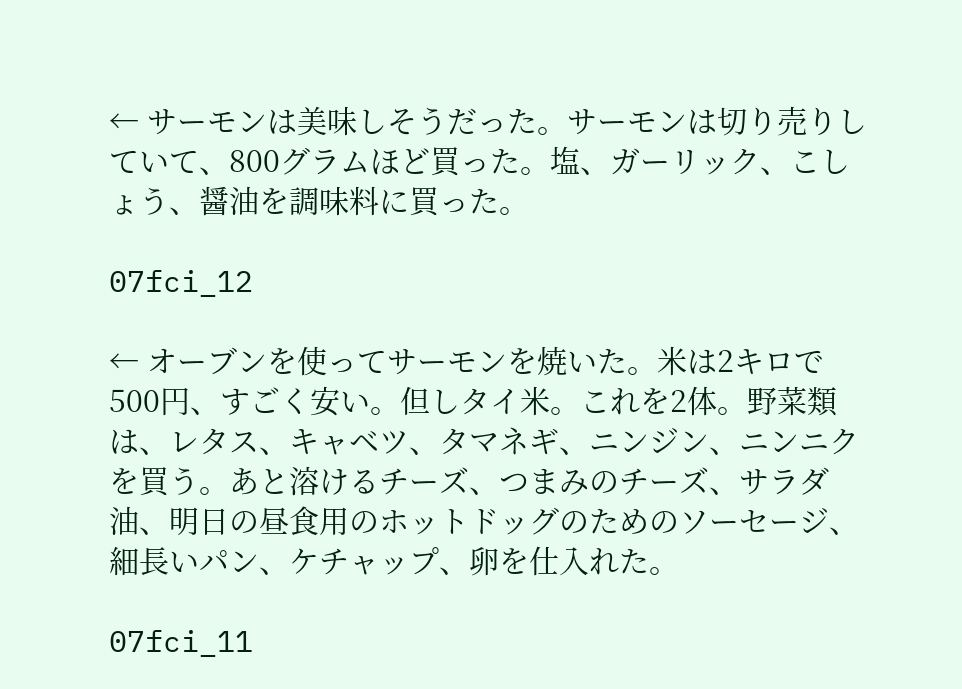← サーモンは美味しそうだった。サーモンは切り売りしていて、800グラムほど買った。塩、ガーリック、こしょう、醤油を調味料に買った。

07fci_12

← オーブンを使ってサーモンを焼いた。米は2キロで500円、すごく安い。但しタイ米。これを2体。野菜類は、レタス、キャベツ、タマネギ、ニンジン、ニンニクを買う。あと溶けるチーズ、つまみのチーズ、サラダ油、明日の昼食用のホットドッグのためのソーセージ、細長いパン、ケチャップ、卵を仕入れた。

07fci_11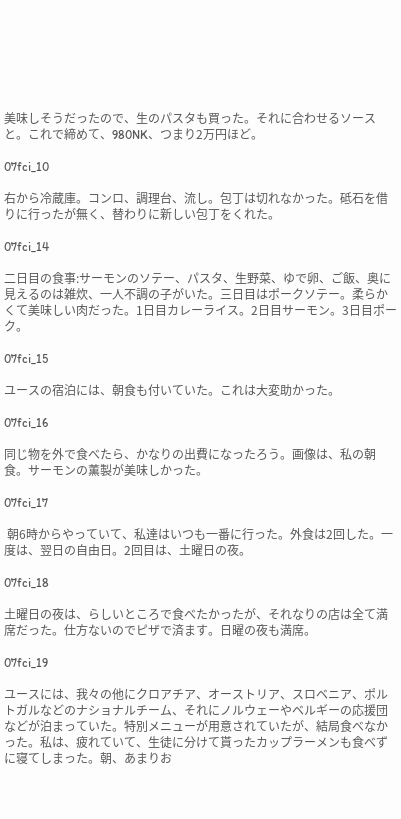美味しそうだったので、生のパスタも買った。それに合わせるソースと。これで締めて、980NK、つまり2万円ほど。

07fci_10

右から冷蔵庫。コンロ、調理台、流し。包丁は切れなかった。砥石を借りに行ったが無く、替わりに新しい包丁をくれた。

07fci_14

二日目の食事:サーモンのソテー、パスタ、生野菜、ゆで卵、ご飯、奥に見えるのは雑炊、一人不調の子がいた。三日目はポークソテー。柔らかくて美味しい肉だった。1日目カレーライス。2日目サーモン。3日目ポーク。

07fci_15

ユースの宿泊には、朝食も付いていた。これは大変助かった。

07fci_16

同じ物を外で食べたら、かなりの出費になったろう。画像は、私の朝食。サーモンの薫製が美味しかった。

07fci_17

 朝6時からやっていて、私達はいつも一番に行った。外食は2回した。一度は、翌日の自由日。2回目は、土曜日の夜。

07fci_18

土曜日の夜は、らしいところで食べたかったが、それなりの店は全て満席だった。仕方ないのでピザで済ます。日曜の夜も満席。

07fci_19

ユースには、我々の他にクロアチア、オーストリア、スロベニア、ポルトガルなどのナショナルチーム、それにノルウェーやベルギーの応援団などが泊まっていた。特別メニューが用意されていたが、結局食べなかった。私は、疲れていて、生徒に分けて貰ったカップラーメンも食べずに寝てしまった。朝、あまりお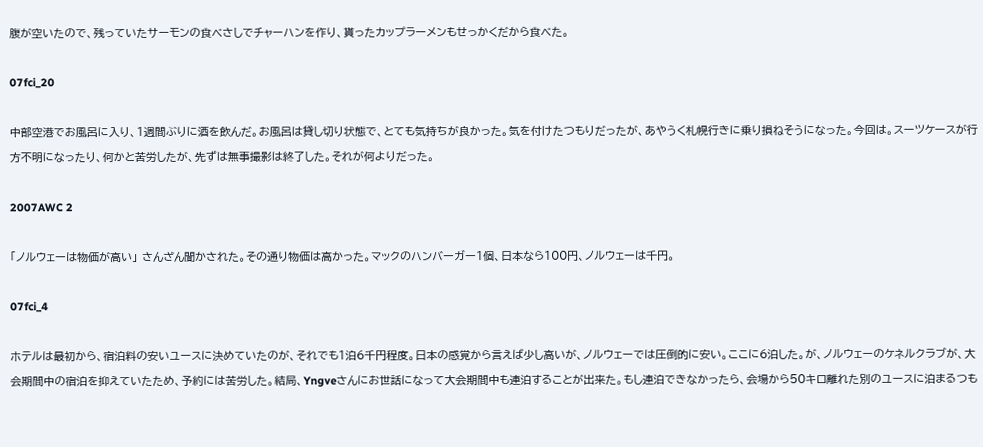腹が空いたので、残っていたサーモンの食べさしでチャーハンを作り、貰ったカップラーメンもせっかくだから食べた。

07fci_20

中部空港でお風呂に入り、1週間ぶりに酒を飲んだ。お風呂は貸し切り状態で、とても気持ちが良かった。気を付けたつもりだったが、あやうく札幌行きに乗り損ねそうになった。今回は。スーツケースが行方不明になったり、何かと苦労したが、先ずは無事撮影は終了した。それが何よりだった。

2007AWC 2

「ノルウェーは物価が高い」 さんざん聞かされた。その通り物価は高かった。マックのハンバーガー1個、日本なら100円、ノルウェーは千円。

07fci_4

ホテルは最初から、宿泊料の安いユースに決めていたのが、それでも1泊6千円程度。日本の感覚から言えば少し高いが、ノルウェーでは圧倒的に安い。ここに6泊した。が、ノルウェーのケネルクラブが、大会期間中の宿泊を抑えていたため、予約には苦労した。結局、Yngveさんにお世話になって大会期間中も連泊することが出来た。もし連泊できなかったら、会場から50キロ離れた別のユースに泊まるつも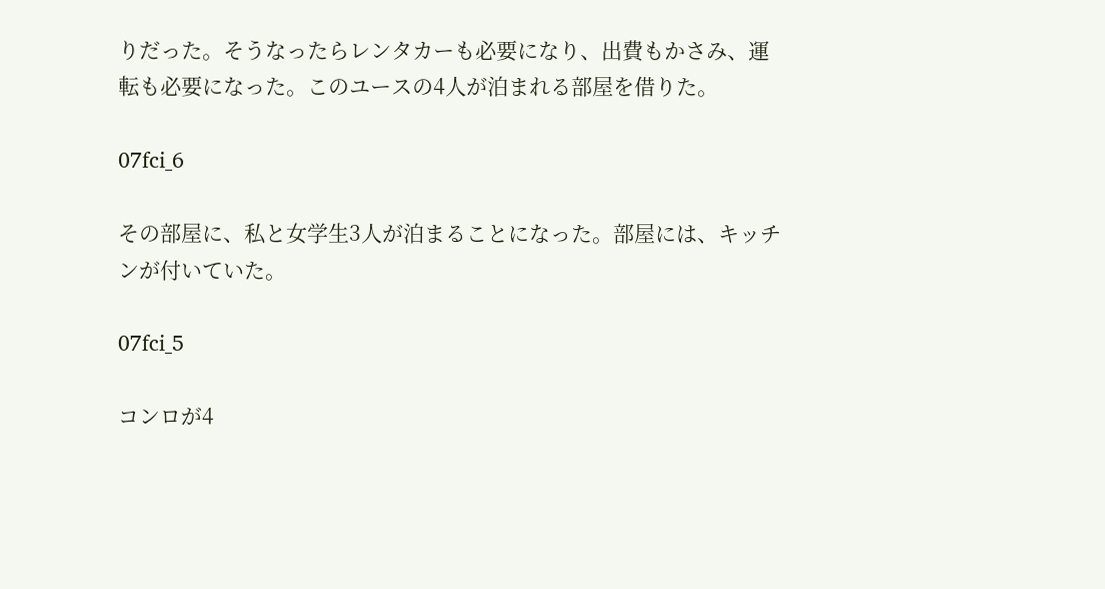りだった。そうなったらレンタカーも必要になり、出費もかさみ、運転も必要になった。このユースの4人が泊まれる部屋を借りた。

07fci_6

その部屋に、私と女学生3人が泊まることになった。部屋には、キッチンが付いていた。

07fci_5

コンロが4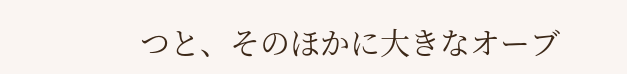つと、そのほかに大きなオーブ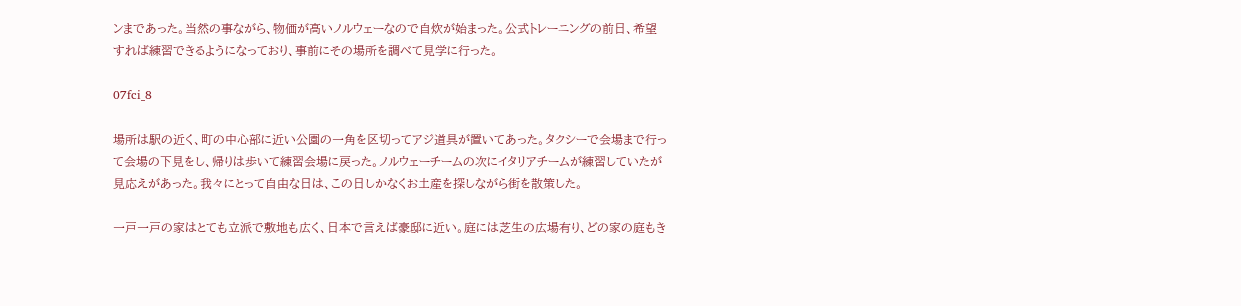ンまであった。当然の事ながら、物価が高いノルウェーなので自炊が始まった。公式トレーニングの前日、希望すれば練習できるようになっており、事前にその場所を調べて見学に行った。

07fci_8

場所は駅の近く、町の中心部に近い公園の一角を区切ってアジ道具が置いてあった。タクシーで会場まで行って会場の下見をし、帰りは歩いて練習会場に戻った。ノルウェーチームの次にイタリアチームが練習していたが見応えがあった。我々にとって自由な日は、この日しかなくお土産を探しながら街を散策した。

一戸一戸の家はとても立派で敷地も広く、日本で言えば豪邸に近い。庭には芝生の広場有り、どの家の庭もき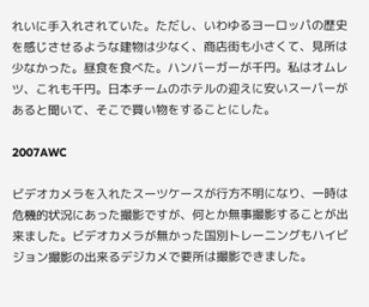れいに手入れされていた。ただし、いわゆるヨーロッパの歴史を感じさせるような建物は少なく、商店街も小さくて、見所は少なかった。昼食を食べた。ハンバーガーが千円。私はオムレツ、これも千円。日本チームのホテルの迎えに安いスーパーがあると聞いて、そこで買い物をすることにした。

2007AWC

ビデオカメラを入れたスーツケースが行方不明になり、一時は危機的状況にあった撮影ですが、何とか無事撮影することが出来ました。ビデオカメラが無かった国別トレーニングもハイビジョン撮影の出来るデジカメで要所は撮影できました。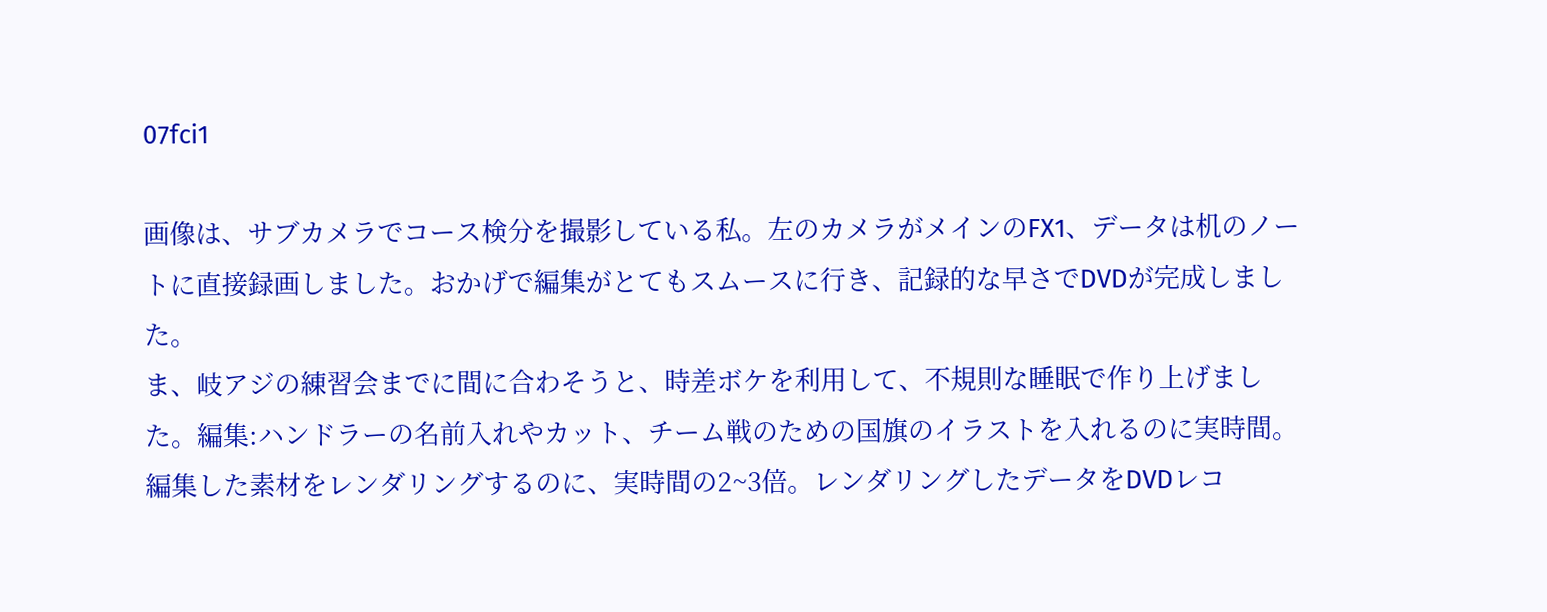07fci1

画像は、サブカメラでコース検分を撮影している私。左のカメラがメインのFX1、データは机のノートに直接録画しました。おかげで編集がとてもスムースに行き、記録的な早さでDVDが完成しました。
ま、岐アジの練習会までに間に合わそうと、時差ボケを利用して、不規則な睡眠で作り上げました。編集:ハンドラーの名前入れやカット、チーム戦のための国旗のイラストを入れるのに実時間。編集した素材をレンダリングするのに、実時間の2~3倍。レンダリングしたデータをDVDレコ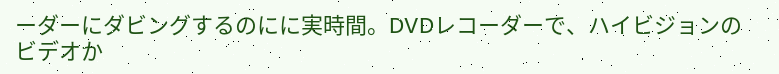ーダーにダビングするのにに実時間。DVDレコーダーで、ハイビジョンのビデオか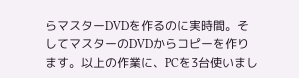らマスターDVDを作るのに実時間。そしてマスターのDVDからコピーを作ります。以上の作業に、PCを3台使いまし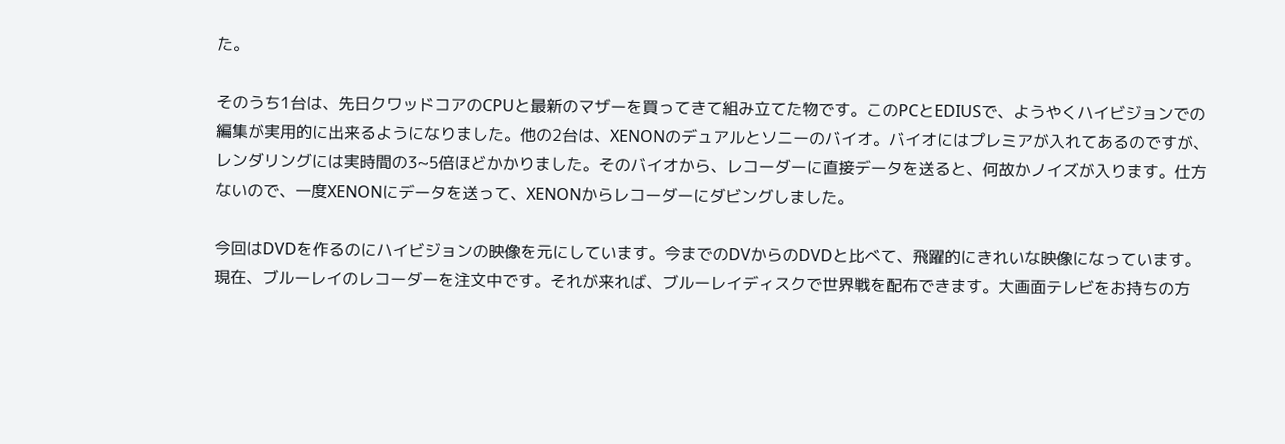た。

そのうち1台は、先日クワッドコアのCPUと最新のマザーを買ってきて組み立てた物です。このPCとEDIUSで、ようやくハイビジョンでの編集が実用的に出来るようになりました。他の2台は、XENONのデュアルとソニーのバイオ。バイオにはプレミアが入れてあるのですが、レンダリングには実時間の3~5倍ほどかかりました。そのバイオから、レコーダーに直接データを送ると、何故かノイズが入ります。仕方ないので、一度XENONにデータを送って、XENONからレコーダーにダビングしました。

今回はDVDを作るのにハイビジョンの映像を元にしています。今までのDVからのDVDと比べて、飛躍的にきれいな映像になっています。現在、ブルーレイのレコーダーを注文中です。それが来れば、ブルーレイディスクで世界戦を配布できます。大画面テレビをお持ちの方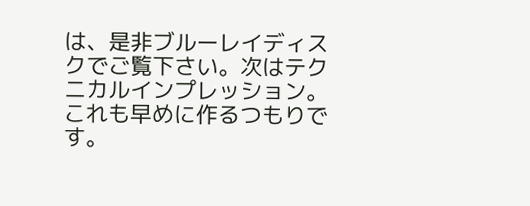は、是非ブルーレイディスクでご覧下さい。次はテクニカルインプレッション。これも早めに作るつもりです。